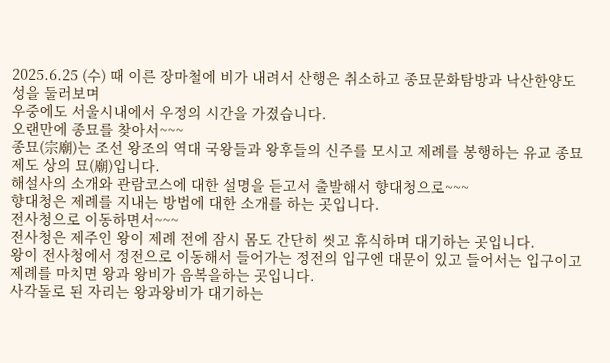2025.6.25 (수) 때 이른 장마철에 비가 내려서 산행은 취소하고 종묘문화탐방과 낙산한양도성을 둘러보며
우중에도 서울시내에서 우정의 시간을 가졌습니다.
오랜만에 종묘를 찾아서~~~
종묘(宗廟)는 조선 왕조의 역대 국왕들과 왕후들의 신주를 모시고 제례를 봉행하는 유교 종묘 제도 상의 묘(廟)입니다.
해설사의 소개와 관람코스에 대한 설명을 듣고서 출발해서 향대청으로~~~
향대청은 제례를 지내는 방법에 대한 소개를 하는 곳입니다.
전사청으로 이동하면서~~~
전사청은 제주인 왕이 제례 전에 잠시 몸도 간단히 씻고 휴식하며 대기하는 곳입니다.
왕이 전사청에서 정전으로 이동해서 들어가는 정전의 입구엔 대문이 있고 들어서는 입구이고
제례를 마치면 왕과 왕비가 음복을하는 곳입니다.
사각돌로 된 자리는 왕과왕비가 대기하는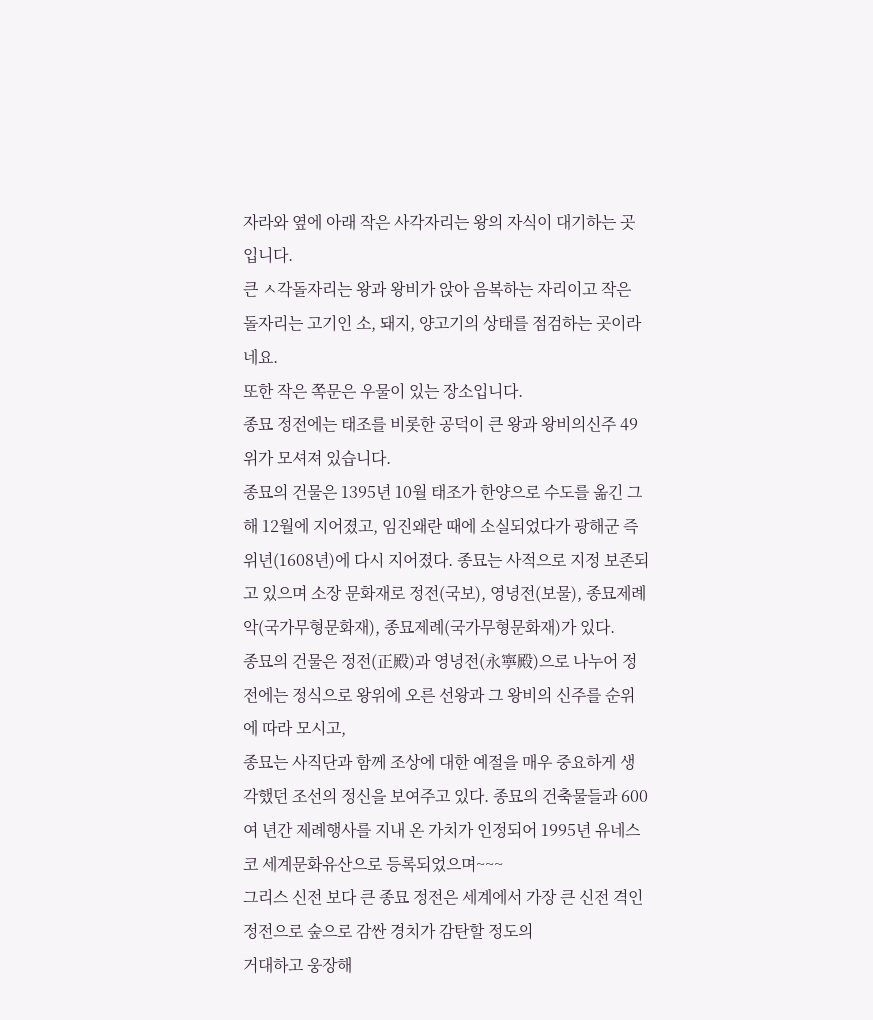자라와 옆에 아래 작은 사각자리는 왕의 자식이 대기하는 곳입니다.
큰 ㅅ각돌자리는 왕과 왕비가 앉아 음복하는 자리이고 작은 돌자리는 고기인 소, 돼지, 양고기의 상태를 점검하는 곳이라네요.
또한 작은 쪽문은 우물이 있는 장소입니다.
종묘 정전에는 태조를 비롯한 공덕이 큰 왕과 왕비의신주 49위가 모셔져 있습니다.
종묘의 건물은 1395년 10월 태조가 한양으로 수도를 옮긴 그 해 12월에 지어졌고, 임진왜란 때에 소실되었다가 광해군 즉위년(1608년)에 다시 지어졌다. 종묘는 사적으로 지정 보존되고 있으며 소장 문화재로 정전(국보), 영녕전(보물), 종묘제례악(국가무형문화재), 종묘제례(국가무형문화재)가 있다.
종묘의 건물은 정전(正殿)과 영녕전(永寧殿)으로 나누어 정전에는 정식으로 왕위에 오른 선왕과 그 왕비의 신주를 순위에 따라 모시고,
종묘는 사직단과 함께 조상에 대한 예절을 매우 중요하게 생각했던 조선의 정신을 보여주고 있다. 종묘의 건축물들과 600여 년간 제례행사를 지내 온 가치가 인정되어 1995년 유네스코 세계문화유산으로 등록되었으며~~~
그리스 신전 보다 큰 종묘 정전은 세계에서 가장 큰 신전 격인 정전으로 숲으로 감싼 경치가 감탄할 정도의
거대하고 웅장해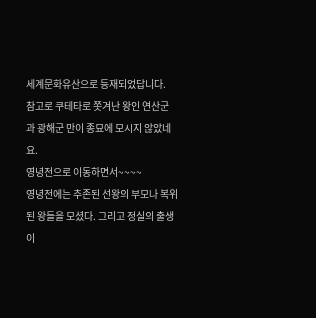세계문화유산으로 등재되었답니다.
참고로 쿠테타로 쫏겨난 왕인 연산군 과 광해군 만이 종묘에 모시지 않았네요.
영녕전으로 이동하면서~~~~
영녕전에는 추존된 선왕의 부모나 복위된 왕들을 모셨다. 그리고 정실의 출생이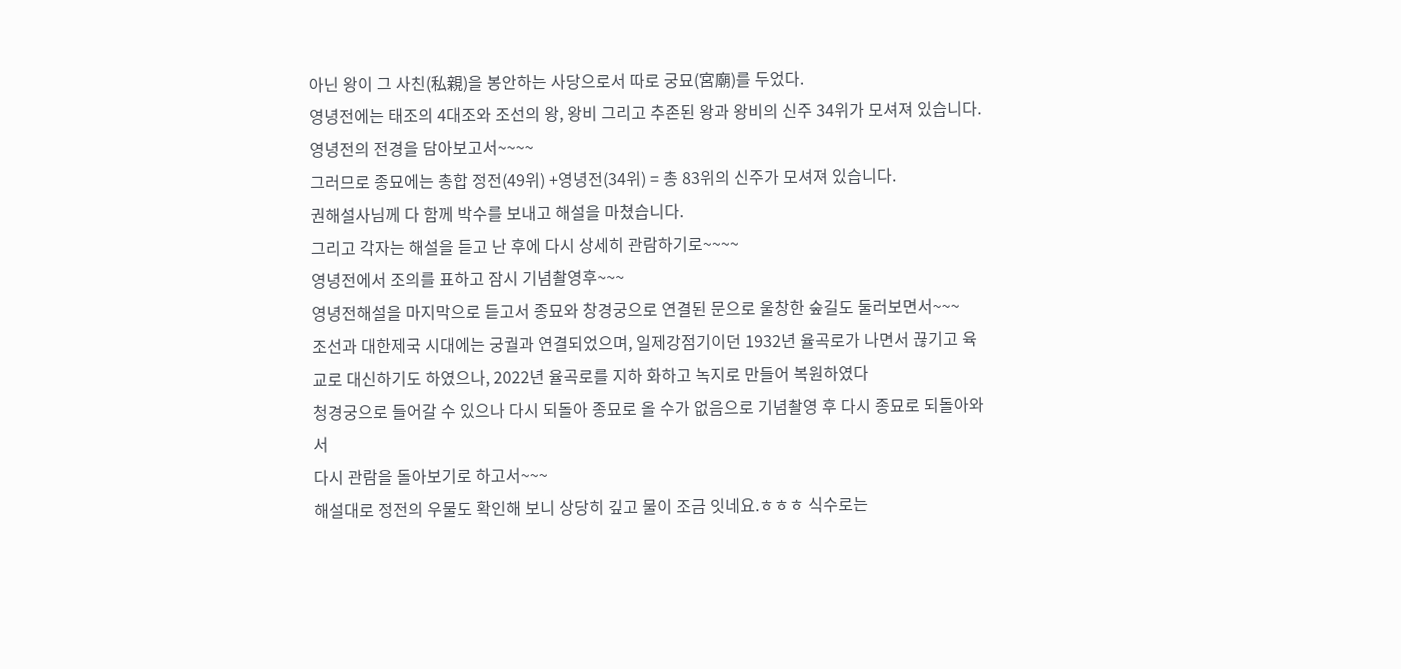아닌 왕이 그 사친(私親)을 봉안하는 사당으로서 따로 궁묘(宮廟)를 두었다.
영녕전에는 태조의 4대조와 조선의 왕, 왕비 그리고 추존된 왕과 왕비의 신주 34위가 모셔져 있습니다.
영녕전의 전경을 담아보고서~~~~
그러므로 종묘에는 총합 정전(49위) +영녕전(34위) = 총 83위의 신주가 모셔져 있습니다.
권해설사님께 다 함께 박수를 보내고 해설을 마쳤습니다.
그리고 각자는 해설을 듣고 난 후에 다시 상세히 관람하기로~~~~
영녕전에서 조의를 표하고 잠시 기념촬영후~~~
영녕전해설을 마지막으로 듣고서 종묘와 창경궁으로 연결된 문으로 울창한 숲길도 둘러보면서~~~
조선과 대한제국 시대에는 궁궐과 연결되었으며, 일제강점기이던 1932년 율곡로가 나면서 끊기고 육교로 대신하기도 하였으나, 2022년 율곡로를 지하 화하고 녹지로 만들어 복원하였다
청경궁으로 들어갈 수 있으나 다시 되돌아 종묘로 올 수가 없음으로 기념촬영 후 다시 종묘로 되돌아와서
다시 관람을 돌아보기로 하고서~~~
해설대로 정전의 우물도 확인해 보니 상당히 깊고 물이 조금 잇네요.ㅎㅎㅎ 식수로는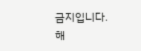금지입니다.
해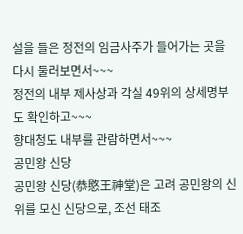설을 들은 정전의 임금사주가 들어가는 곳을 다시 둘러보면서~~~
정전의 내부 제사상과 각실 49위의 상세명부도 확인하고~~~
향대청도 내부를 관람하면서~~~
공민왕 신당
공민왕 신당(恭愍王神堂)은 고려 공민왕의 신위를 모신 신당으로, 조선 태조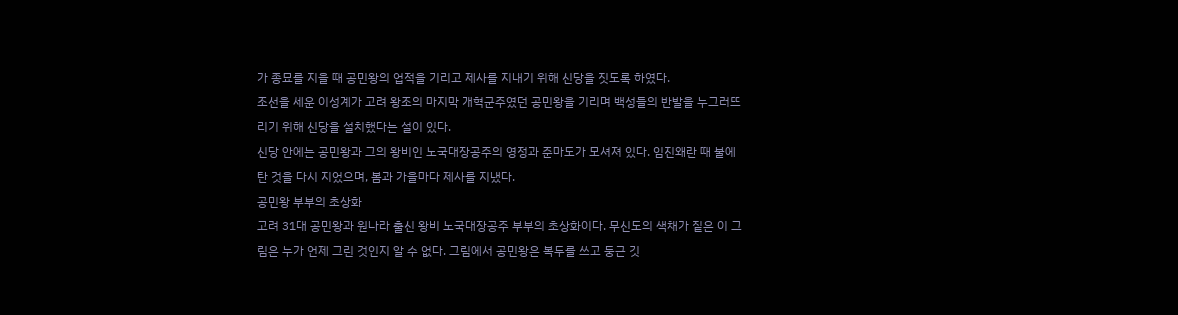가 종묘를 지을 때 공민왕의 업적을 기리고 제사를 지내기 위해 신당을 짓도록 하였다.
조선을 세운 이성계가 고려 왕조의 마지막 개혁군주였던 공민왕을 기리며 백성들의 반발을 누그러뜨리기 위해 신당을 설치했다는 설이 있다.
신당 안에는 공민왕과 그의 왕비인 노국대장공주의 영정과 준마도가 모셔져 있다. 임진왜란 때 불에 탄 것을 다시 지었으며, 봄과 가을마다 제사를 지냈다.
공민왕 부부의 초상화
고려 31대 공민왕과 원나라 출신 왕비 노국대장공주 부부의 초상화이다. 무신도의 색채가 짙은 이 그림은 누가 언제 그린 것인지 알 수 없다. 그림에서 공민왕은 복두를 쓰고 둥근 깃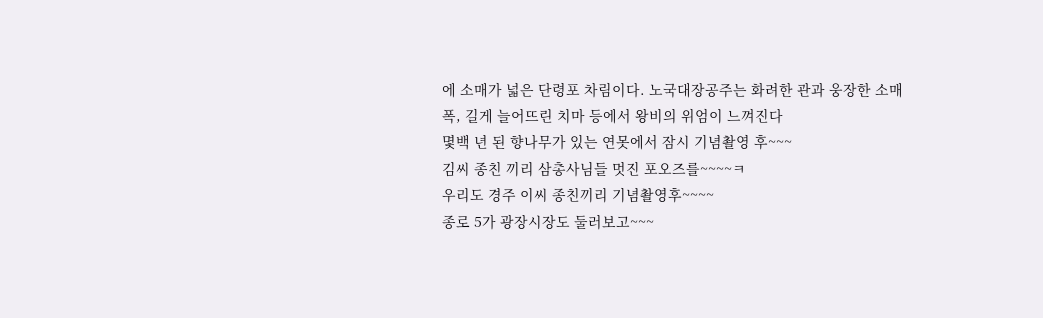에 소매가 넓은 단령포 차림이다. 노국대장공주는 화려한 관과 웅장한 소매 폭, 길게 늘어뜨린 치마 등에서 왕비의 위엄이 느껴진다
몇백 년 된 향나무가 있는 연못에서 잠시 기념촬영 후~~~
김씨 종친 끼리 삼총사님들 멋진 포오즈를~~~~ㅋ
우리도 경주 이씨 종친끼리 기념촬영후~~~~
종로 5가 광장시장도 둘러보고~~~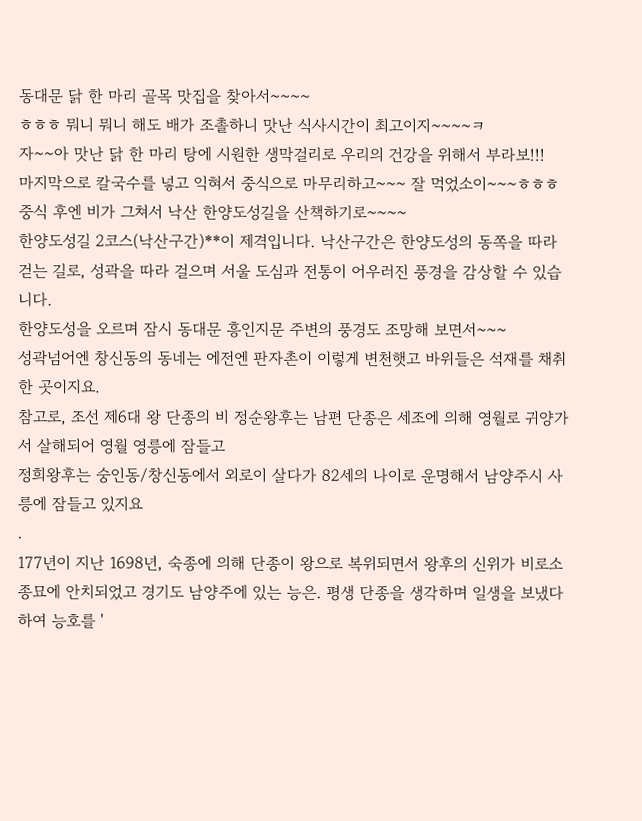동대문 닭 한 마리 골목 맛집을 찾아서~~~~
ㅎㅎㅎ 뭐니 뭐니 해도 배가 조촐하니 맛난 식사시간이 최고이지~~~~ㅋ
자~~아 맛난 닭 한 마리 탕에 시원한 생막걸리로 우리의 건강을 위해서 부라보!!!
마지막으로 칼국수를 넣고 익혀서 중식으로 마무리하고~~~ 잘 먹었소이~~~ㅎㅎㅎ
중식 후엔 비가 그쳐서 낙산 한양도성길을 산책하기로~~~~
한양도성길 2코스(낙산구간)**이 제격입니다. 낙산구간은 한양도성의 동쪽을 따라 걷는 길로, 성곽을 따라 걸으며 서울 도심과 전통이 어우러진 풍경을 감상할 수 있습니다.
한양도성을 오르며 잠시 동대문 흥인지문 주변의 풍경도 조망해 보면서~~~
성곽넘어엔 창신동의 동네는 에전엔 판자촌이 이렇게 변천햇고 바위들은 석재를 채취한 곳이지요.
참고로, 조선 제6대 왕 단종의 비 정순왕후는 남편 단종은 세조에 의해 영월로 귀양가서 살해되어 영월 영릉에 잠들고
정희왕후는 숭인동/창신동에서 외로이 살다가 82세의 나이로 운명해서 남양주시 사릉에 잠들고 있지요
.
177년이 지난 1698년, 숙종에 의해 단종이 왕으로 복위되면서 왕후의 신위가 비로소 종묘에 안치되었고 경기도 남양주에 있는 능은. 평생 단종을 생각하며 일생을 보냈다 하여 능호를 '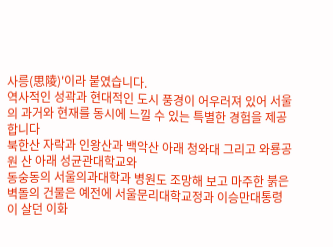사릉(思陵)'이라 붙였습니다.
역사적인 성곽과 현대적인 도시 풍경이 어우러져 있어 서울의 과거와 현재를 동시에 느낄 수 있는 특별한 경험을 제공합니다
북한산 자락과 인왕산과 백악산 아래 청와대 그리고 와룡공원 산 아래 성균관대학교와
동숭동의 서울의과대학과 병원도 조망해 보고 마주한 붉은 벽돌의 건물은 예전에 서울문리대학교정과 이승만대통령이 살던 이화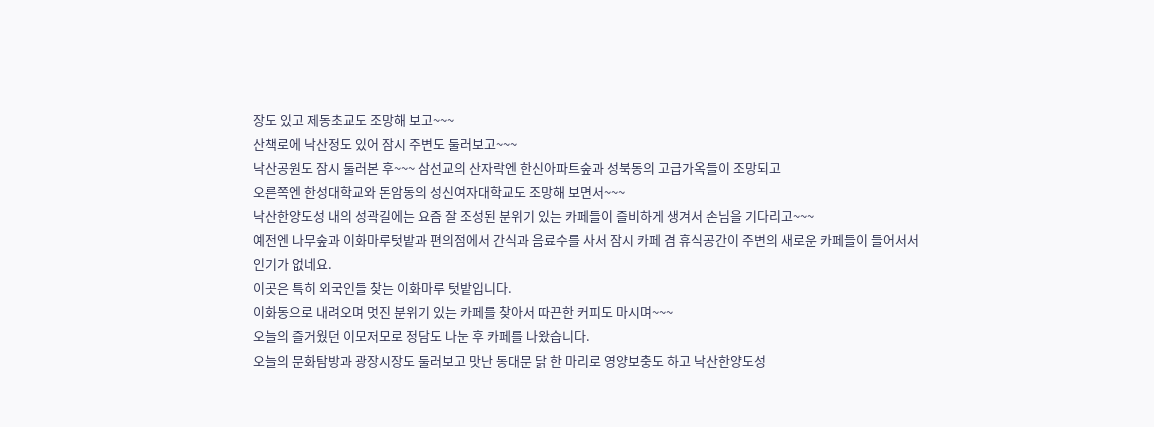장도 있고 제동초교도 조망해 보고~~~
산책로에 낙산정도 있어 잠시 주변도 둘러보고~~~
낙산공원도 잠시 둘러본 후~~~ 삼선교의 산자락엔 한신아파트숲과 성북동의 고급가옥들이 조망되고
오른쪽엔 한성대학교와 돈암동의 성신여자대학교도 조망해 보면서~~~
낙산한양도성 내의 성곽길에는 요즘 잘 조성된 분위기 있는 카페들이 즐비하게 생겨서 손님을 기다리고~~~
예전엔 나무숲과 이화마루텃밭과 편의점에서 간식과 음료수를 사서 잠시 카페 겸 휴식공간이 주변의 새로운 카페들이 들어서서
인기가 없네요.
이곳은 특히 외국인들 찾는 이화마루 텃밭입니다.
이화동으로 내려오며 멋진 분위기 있는 카페를 찾아서 따끈한 커피도 마시며~~~
오늘의 즐거웠던 이모저모로 정담도 나눈 후 카페를 나왔습니다.
오늘의 문화탐방과 광장시장도 둘러보고 맛난 동대문 닭 한 마리로 영양보충도 하고 낙산한양도성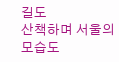길도
산책하며 서울의 모습도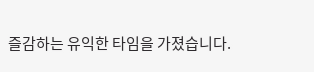즐감하는 유익한 타임을 가졌습니다.